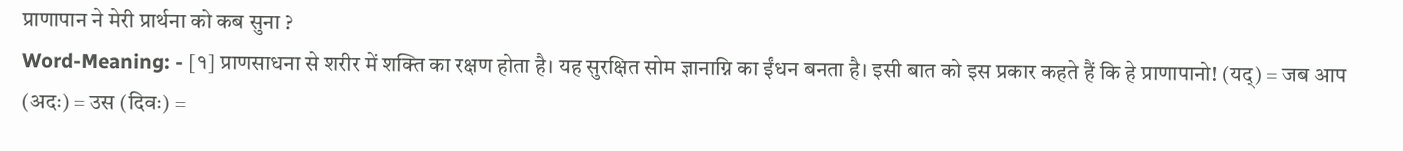प्राणापान ने मेरी प्रार्थना को कब सुना ?
Word-Meaning: - [१] प्राणसाधना से शरीर में शक्ति का रक्षण होता है। यह सुरक्षित सोम ज्ञानाग्नि का ईंधन बनता है। इसी बात को इस प्रकार कहते हैं कि हे प्राणापानो! (यद्) = जब आप (अदः) = उस (दिवः) =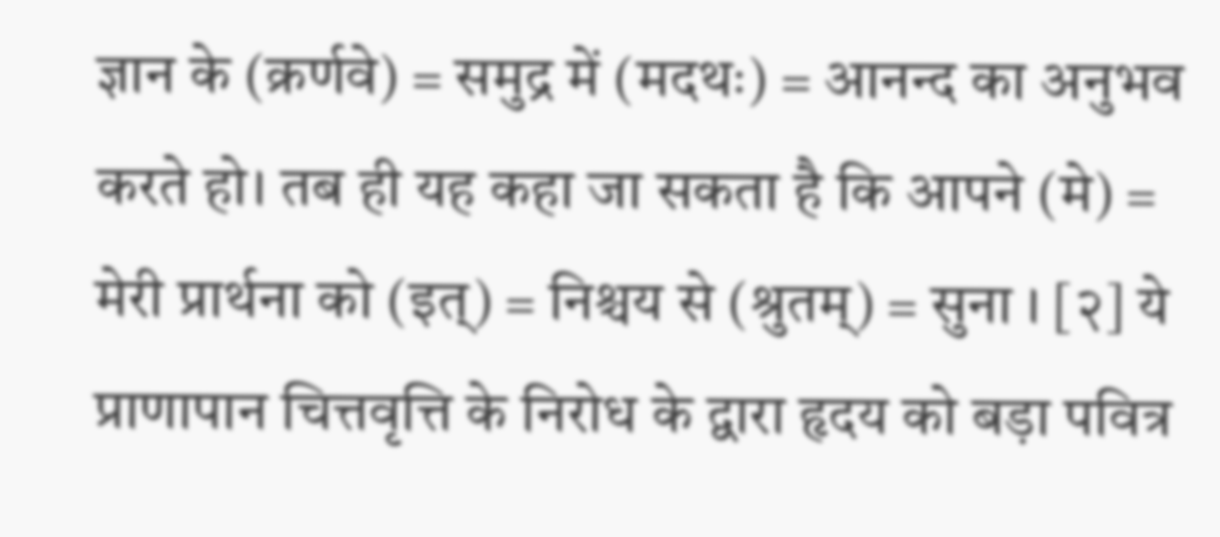ज्ञान के (क्रर्णवे) = समुद्र में (मदथः) = आनन्द का अनुभव करते हो। तब ही यह कहा जा सकता है कि आपने (मे) = मेरी प्रार्थना को (इत्) = निश्चय से (श्रुतम्) = सुना । [२] ये प्राणापान चित्तवृत्ति के निरोध के द्वारा हृदय को बड़ा पवित्र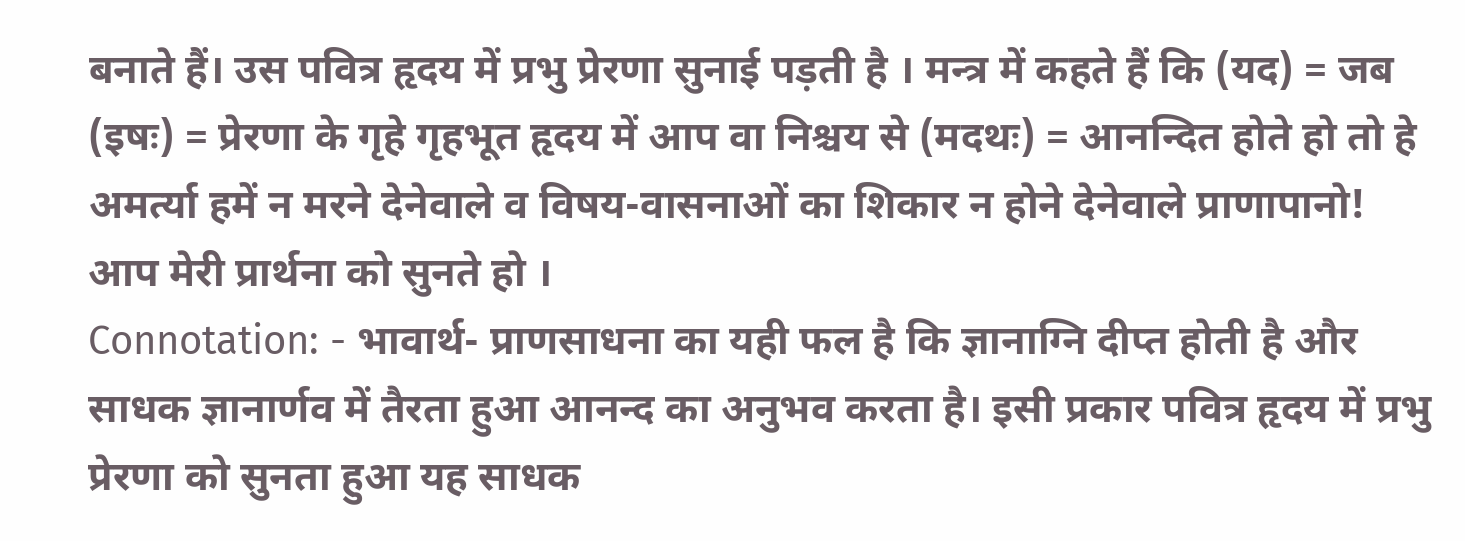बनाते हैं। उस पवित्र हृदय में प्रभु प्रेरणा सुनाई पड़ती है । मन्त्र में कहते हैं कि (यद) = जब (इषः) = प्रेरणा के गृहे गृहभूत हृदय में आप वा निश्चय से (मदथः) = आनन्दित होते हो तो हे अमर्त्या हमें न मरने देनेवाले व विषय-वासनाओं का शिकार न होने देनेवाले प्राणापानो! आप मेरी प्रार्थना को सुनते हो ।
Connotation: - भावार्थ- प्राणसाधना का यही फल है कि ज्ञानाग्नि दीप्त होती है और साधक ज्ञानार्णव में तैरता हुआ आनन्द का अनुभव करता है। इसी प्रकार पवित्र हृदय में प्रभु प्रेरणा को सुनता हुआ यह साधक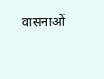वासनाओं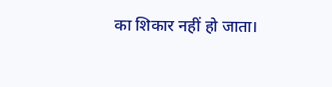का शिकार नहीं हो जाता।